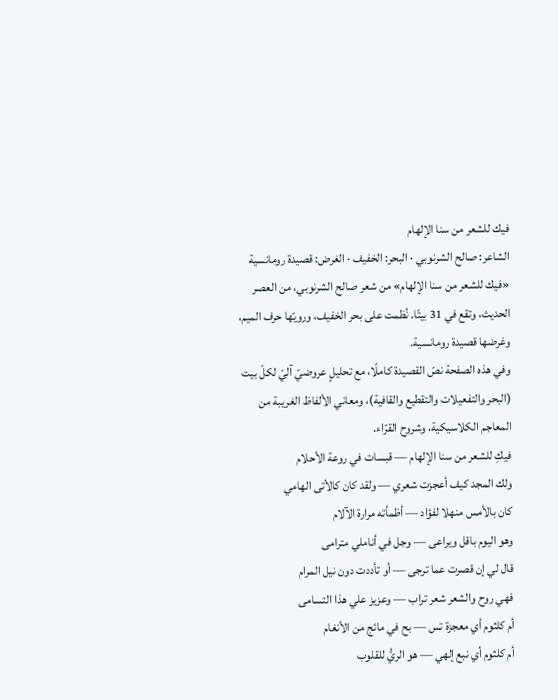فيك للشعر من سنا الإلهام
الشاعر: صالح الشرنوبي · البحر: الخفيف · الغرض: قصيدة رومانسية
«فيك للشعر من سنا الإلهام» من شعر صالح الشرنوبي، من العصر الحديث، وتقع في 31 بيتًا. نُظمت على بحر الخفيف، ورويّها حرف الميم، وغرضها قصيدة رومانسية.
وفي هذه الصفحة نصّ القصيدة كاملًا، مع تحليلٍ عروضيّ آليّ لكلّ بيت (البحر والتفعيلات والتقطيع والقافية)، ومعاني الألفاظ الغريبة من المعاجم الكلاسيكية، وشروح القرّاء.
فيكِ للشعر من سنا الإلهام — قبسات في روعة الأحلام
ولك المجد كيف أعجزت شعري — ولقد كان كالأتى الهامي
كان بالأمس منهلا لفؤاد — أظمأته مرارة الآلام
وهو اليوم باقل ويراعى — وجل في أناملي مترامى
قال لي إن قصرت عما ترجى — أو تأددت دون نيل المرام
فهي روح والشعر شعر تراب — وعزيز علي هذا التسامى
أم كلثوم أي معجزة تس — بح في مائج من الأنغام
أم كلثوم أي نبع إلهي — هو الريُّ للقلوب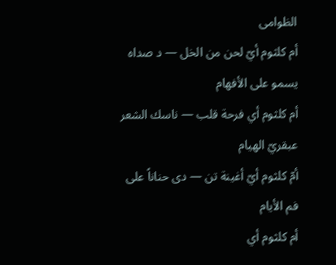الظوامى
أم كلثوم أيّ لحن من الخل — د صداه يسمو على الأفهام
أم كلثوم أي فرحة قلب — ناسك الشعر عبقريّ الهيام
أمّ كلثوم أيّ أغينة تن — دى حناناً على فم الأيام
أم كلثوم أي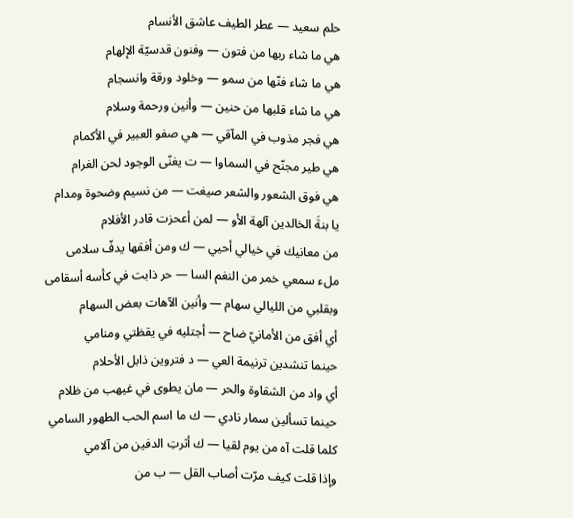حلم سعيد — عطر الطيف عاشق الأنسام
هي ما شاء ربها من فتون — وفنون قدسيّة الإلهام
هي ما شاء فنّها من سمو — وخلود ورقة وانسجام
هي ما شاء قلبها من حنين — وأنين ورحمة وسلام
هي فجر مذوب في المآقي — هي صفو العبير في الأكمام
هي طير مجنّح في السماوا — ت يغنّى الوجود لحن الغرام
هي فوق الشعور والشعر صيغت — من نسيم وضحوة ومدام
يا بنةَ الخالدين آلهة الأو — لمن أعحزت قادر الأفلام
من معانيك في خيالي أحيي — ك ومن أفقها يدفّ سلامى
ملء سمعي خمر من النغم السا — حر ذابت في كأسه أسقامى
وبقلبي من الليالي سهام — وأنين الآهات بعض السهام
أي أفق من الأمانيّ ضاح — أجتليه في يقظتي ومنامي
حينما تنشدين ترنيمة العي — د فتروين ذابل الأحلام
أي واد من الشقاوة والحر — مان يطوى في غيهب من ظلام
حينما تسألين سمار نادي — ك ما اسم الحب الطهور السامي
كلما قلت آه من يوم لقيا — ك أثرتِ الدفين من آلامي
وإذا قلت كيف مرّت أصاب القل — ب من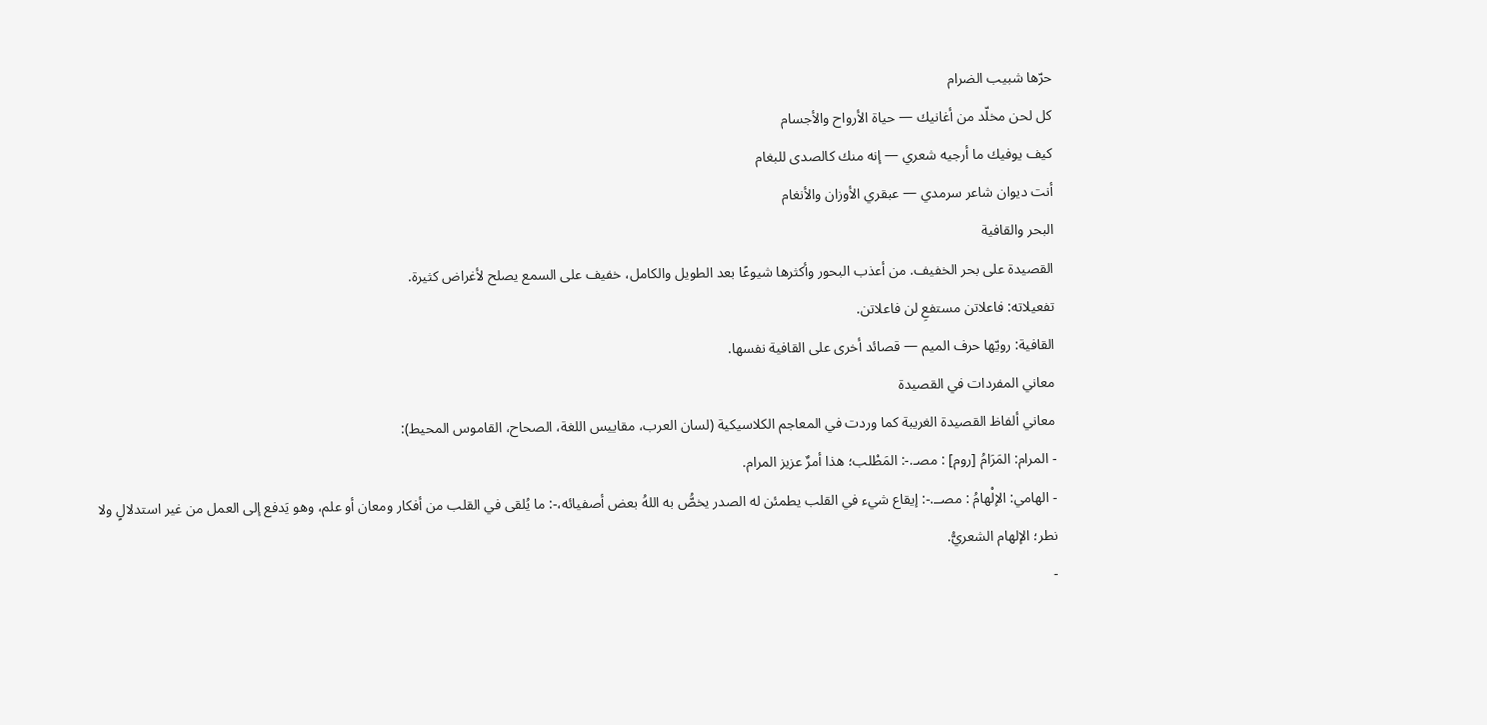حرّها شبيب الضرام
كل لحن مخلّد من أغانيك — حياة الأرواح والأجسام
كيف يوفيك ما أرجيه شعري — إنه منك كالصدى للبغام
أنت ديوان شاعر سرمدي — عبقري الأوزان والأنغام
البحر والقافية
القصيدة على بحر الخفيف. من أعذب البحور وأكثرها شيوعًا بعد الطويل والكامل، خفيف على السمع يصلح لأغراض كثيرة.
تفعيلاته: فاعلاتن مستفعِ لن فاعلاتن.
القافية: رويّها حرف الميم — قصائد أخرى على القافية نفسها.
معاني المفردات في القصيدة
معاني ألفاظ القصيدة الغريبة كما وردت في المعاجم الكلاسيكية (لسان العرب، مقاييس اللغة، الصحاح، القاموس المحيط):
- المرام: المَرَامُ [روم] : مصـ.-: المَطْلب؛ هذا أمرٌ عزيز المرام.
- الهامي: الإلْهامُ : مصــ.-: إيقاع شيء في القلب يطمئن له الصدر يخصُّ به اللهُ بعض أصفيائه،-: ما يُلقى في القلب من أفكار ومعان أو علم، وهو يَدفع إلى العمل من غير استدلالٍ ولا نطر؛ الإلهام الشعريُّ.
-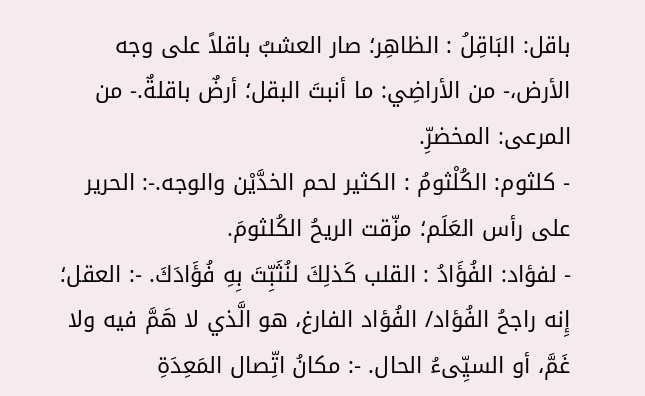باقل: البَاقِلُ : الظاهِر؛ صار العشبُ باقلاً على وجه الأرض،- من الأراضِي: ما أنبتَ البقل؛ أرضٌ باقلةٌ.- من المرعى: المخضرِّ.
- كلثوم: الكُلْثومُ : الكثير لحم الخدَّيْن والوجه.-: الحرير على رأس العَلَم؛ مزّقت الريحُ الكُلثومَ.
- لفؤاد: الفُؤَادُ : القلب كَذلِكَ لنُثَبِّتَ بِهِ فُؤَادَكَ. -: العقل؛ إِنه راجحُ الفُؤاد/ الفُؤاد الفارغ، هو الَّذي لا هَمَّ فيه ولا غَمَّ، أو السيِّىءُ الحال. -: مكانُ اتِّصال المَعِدَةِ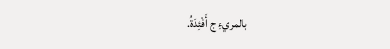بالمريءِ ج أَفْئِدَةُ.